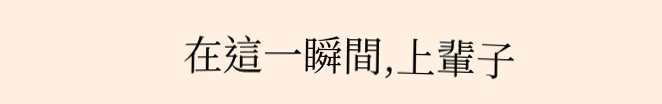在這一瞬間,上輩子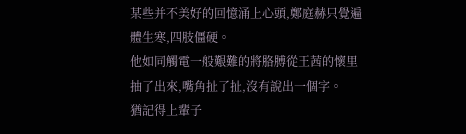某些并不美好的回憶涌上心頭,鄭庭赫只覺遍體生寒,四肢僵硬。
他如同觸電一般艱難的將胳膊從王茜的懷里抽了出來,嘴角扯了扯,沒有說出一個字。
猶記得上輩子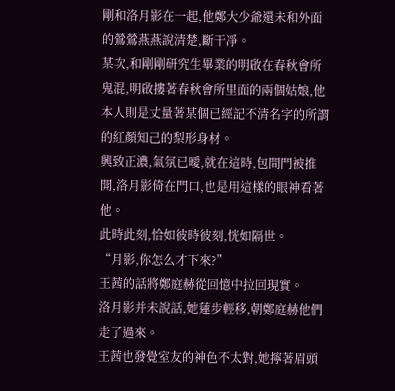剛和洛月影在一起,他鄭大少爺還未和外面的鶯鶯燕燕說清楚,斷干凈。
某次,和剛剛研究生畢業的明啟在春秋會所鬼混,明啟摟著春秋會所里面的兩個姑娘,他本人則是丈量著某個已經記不清名字的所謂的紅顏知己的梨形身材。
興致正濃,氣氛已曖,就在這時,包間門被推開,洛月影倚在門口,也是用這樣的眼神看著他。
此時此刻,恰如彼時彼刻,恍如隔世。
“月影,你怎么才下來?”
王茜的話將鄭庭赫從回憶中拉回現實。
洛月影并未說話,她蓮步輕移,朝鄭庭赫他們走了過來。
王茜也發覺室友的神色不太對,她擰著眉頭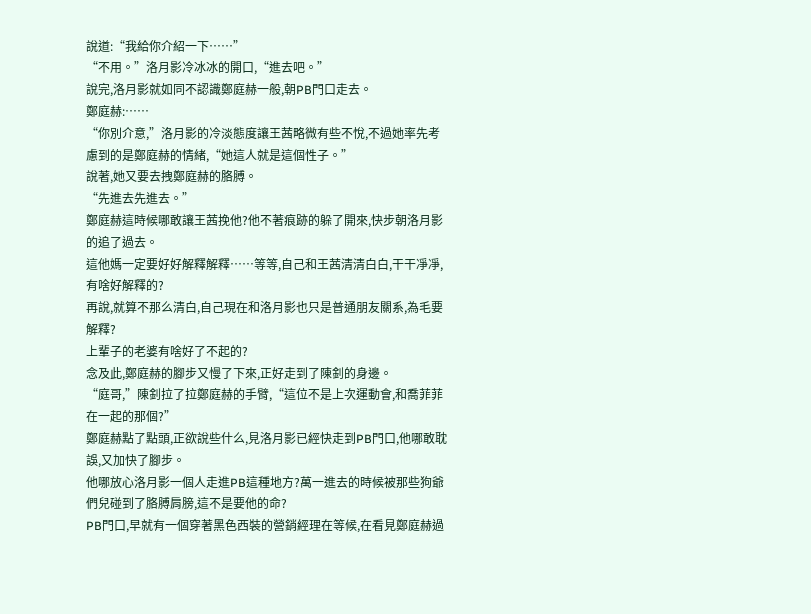說道:“我給你介紹一下……”
“不用。”洛月影冷冰冰的開口,“進去吧。”
說完,洛月影就如同不認識鄭庭赫一般,朝PB門口走去。
鄭庭赫:……
“你別介意,”洛月影的冷淡態度讓王茜略微有些不悅,不過她率先考慮到的是鄭庭赫的情緒,“她這人就是這個性子。”
說著,她又要去拽鄭庭赫的胳膊。
“先進去先進去。”
鄭庭赫這時候哪敢讓王茜挽他?他不著痕跡的躲了開來,快步朝洛月影的追了過去。
這他媽一定要好好解釋解釋……等等,自己和王茜清清白白,干干凈凈,有啥好解釋的?
再說,就算不那么清白,自己現在和洛月影也只是普通朋友關系,為毛要解釋?
上輩子的老婆有啥好了不起的?
念及此,鄭庭赫的腳步又慢了下來,正好走到了陳釗的身邊。
“庭哥,”陳釗拉了拉鄭庭赫的手臂,“這位不是上次運動會,和喬菲菲在一起的那個?”
鄭庭赫點了點頭,正欲說些什么,見洛月影已經快走到PB門口,他哪敢耽誤,又加快了腳步。
他哪放心洛月影一個人走進PB這種地方?萬一進去的時候被那些狗爺們兒碰到了胳膊肩膀,這不是要他的命?
PB門口,早就有一個穿著黑色西裝的營銷經理在等候,在看見鄭庭赫過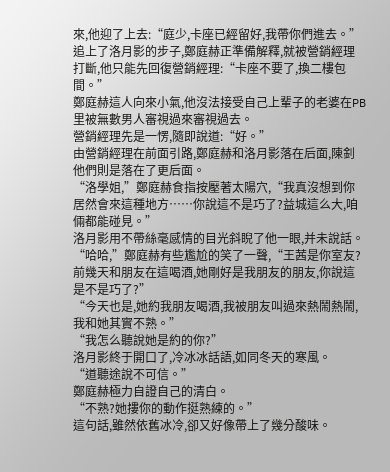來,他迎了上去:“庭少,卡座已經留好,我帶你們進去。”
追上了洛月影的步子,鄭庭赫正準備解釋,就被營銷經理打斷,他只能先回復營銷經理:“卡座不要了,換二樓包間。”
鄭庭赫這人向來小氣,他沒法接受自己上輩子的老婆在PB里被無數男人審視過來審視過去。
營銷經理先是一愣,隨即說道:“好。”
由營銷經理在前面引路,鄭庭赫和洛月影落在后面,陳釗他們則是落在了更后面。
“洛學姐,”鄭庭赫食指按壓著太陽穴,“我真沒想到你居然會來這種地方……你說這不是巧了?益城這么大,咱倆都能碰見。”
洛月影用不帶絲毫感情的目光斜睨了他一眼,并未說話。
“哈哈,”鄭庭赫有些尷尬的笑了一聲,“王茜是你室友?前幾天和朋友在這喝酒,她剛好是我朋友的朋友,你說這是不是巧了?”
“今天也是,她約我朋友喝酒,我被朋友叫過來熱鬧熱鬧,我和她其實不熟。”
“我怎么聽說她是約的你?”
洛月影終于開口了,冷冰冰話語,如同冬天的寒風。
“道聽途說不可信。”
鄭庭赫極力自證自己的清白。
“不熟?她摟你的動作挺熟練的。”
這句話,雖然依舊冰冷,卻又好像帶上了幾分酸味。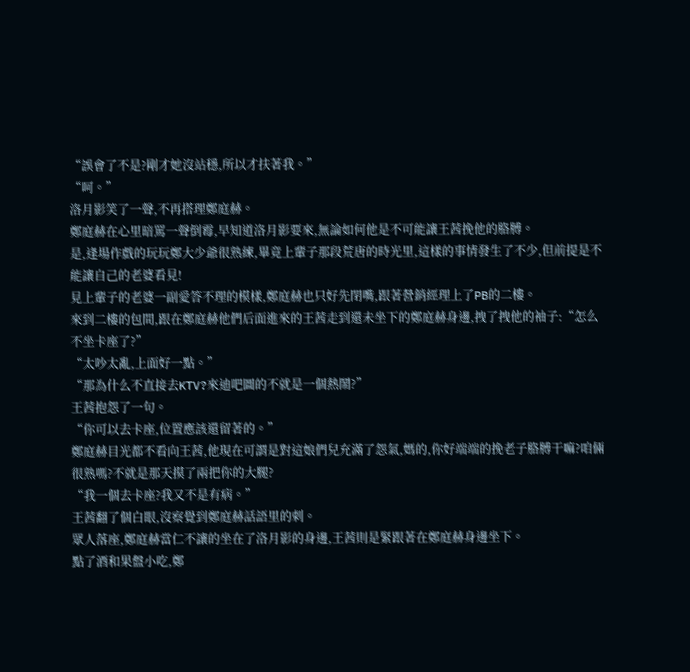“誤會了不是?剛才她沒站穩,所以才扶著我。”
“呵。”
洛月影笑了一聲,不再搭理鄭庭赫。
鄭庭赫在心里暗罵一聲倒霉,早知道洛月影要來,無論如何他是不可能讓王茜挽他的胳膊。
是,逢場作戲的玩玩鄭大少爺很熟練,畢竟上輩子那段荒唐的時光里,這樣的事情發生了不少,但前提是不能讓自己的老婆看見!
見上輩子的老婆一副愛答不理的模樣,鄭庭赫也只好先閉嘴,跟著營銷經理上了PB的二樓。
來到二樓的包間,跟在鄭庭赫他們后面進來的王茜走到還未坐下的鄭庭赫身邊,拽了拽他的袖子:“怎么不坐卡座了?”
“太吵太亂,上面好一點。”
“那為什么不直接去KTV?來迪吧圖的不就是一個熱鬧?”
王茜抱怨了一句。
“你可以去卡座,位置應該還留著的。”
鄭庭赫目光都不看向王茜,他現在可謂是對這娘們兒充滿了怨氣,媽的,你好端端的挽老子胳膊干嘛?咱倆很熟嗎?不就是那天摸了兩把你的大腿?
“我一個去卡座?我又不是有病。”
王茜翻了個白眼,沒察覺到鄭庭赫話語里的刺。
眾人落座,鄭庭赫當仁不讓的坐在了洛月影的身邊,王茜則是緊跟著在鄭庭赫身邊坐下。
點了酒和果盤小吃,鄭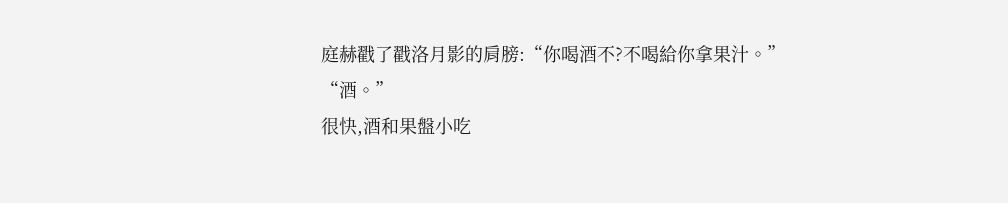庭赫戳了戳洛月影的肩膀:“你喝酒不?不喝給你拿果汁。”
“酒。”
很快,酒和果盤小吃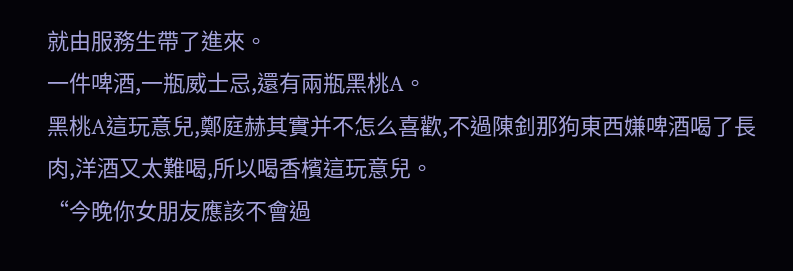就由服務生帶了進來。
一件啤酒,一瓶威士忌,還有兩瓶黑桃A。
黑桃A這玩意兒,鄭庭赫其實并不怎么喜歡,不過陳釗那狗東西嫌啤酒喝了長肉,洋酒又太難喝,所以喝香檳這玩意兒。
“今晚你女朋友應該不會過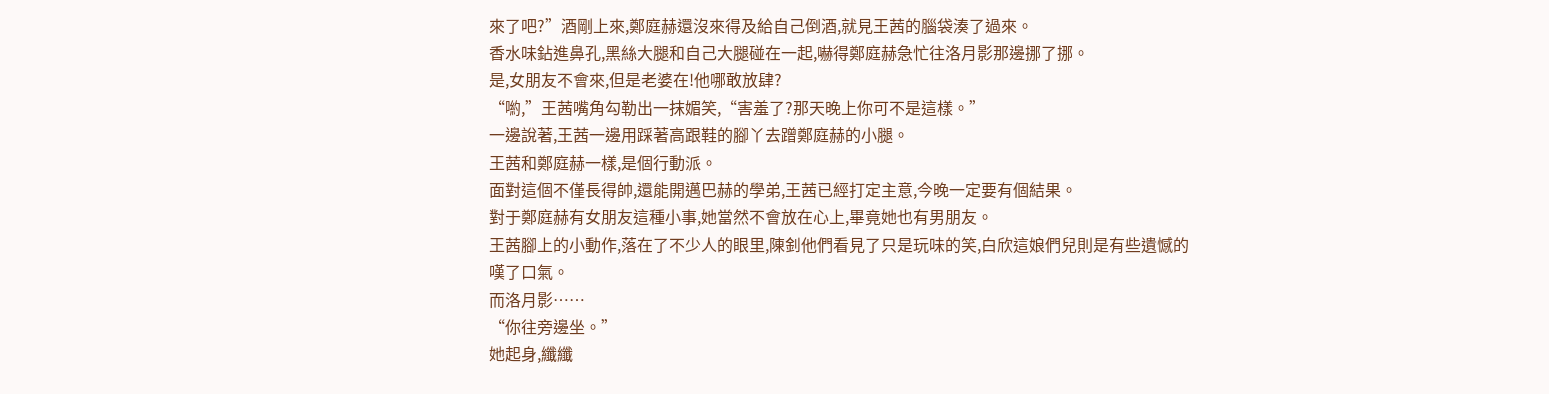來了吧?”酒剛上來,鄭庭赫還沒來得及給自己倒酒,就見王茜的腦袋湊了過來。
香水味鉆進鼻孔,黑絲大腿和自己大腿碰在一起,嚇得鄭庭赫急忙往洛月影那邊挪了挪。
是,女朋友不會來,但是老婆在!他哪敢放肆?
“喲,”王茜嘴角勾勒出一抹媚笑,“害羞了?那天晚上你可不是這樣。”
一邊說著,王茜一邊用踩著高跟鞋的腳丫去蹭鄭庭赫的小腿。
王茜和鄭庭赫一樣,是個行動派。
面對這個不僅長得帥,還能開邁巴赫的學弟,王茜已經打定主意,今晚一定要有個結果。
對于鄭庭赫有女朋友這種小事,她當然不會放在心上,畢竟她也有男朋友。
王茜腳上的小動作,落在了不少人的眼里,陳釗他們看見了只是玩味的笑,白欣這娘們兒則是有些遺憾的嘆了口氣。
而洛月影……
“你往旁邊坐。”
她起身,纖纖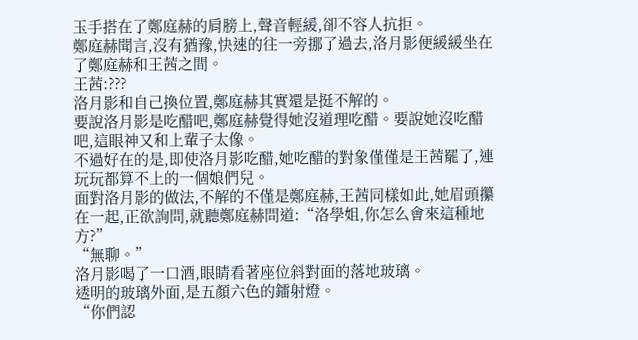玉手搭在了鄭庭赫的肩膀上,聲音輕緩,卻不容人抗拒。
鄭庭赫聞言,沒有猶豫,快速的往一旁挪了過去,洛月影便緩緩坐在了鄭庭赫和王茜之間。
王茜:???
洛月影和自己換位置,鄭庭赫其實還是挺不解的。
要說洛月影是吃醋吧,鄭庭赫覺得她沒道理吃醋。要說她沒吃醋吧,這眼神又和上輩子太像。
不過好在的是,即使洛月影吃醋,她吃醋的對象僅僅是王茜罷了,連玩玩都算不上的一個娘們兒。
面對洛月影的做法,不解的不僅是鄭庭赫,王茜同樣如此,她眉頭攥在一起,正欲詢問,就聽鄭庭赫問道:“洛學姐,你怎么會來這種地方?”
“無聊。”
洛月影喝了一口酒,眼睛看著座位斜對面的落地玻璃。
透明的玻璃外面,是五顏六色的鐳射燈。
“你們認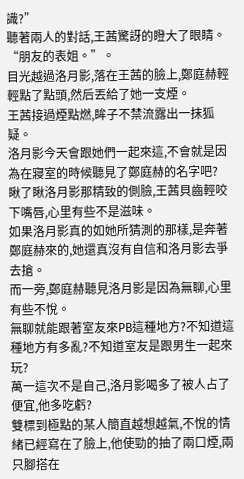識?”
聽著兩人的對話,王茜驚訝的瞪大了眼睛。
“朋友的表姐。”。
目光越過洛月影,落在王茜的臉上,鄭庭赫輕輕點了點頭,然后丟給了她一支煙。
王茜接過煙點燃,眸子不禁流露出一抹狐疑。
洛月影今天會跟她們一起來這,不會就是因為在寢室的時候聽見了鄭庭赫的名字吧?
瞅了瞅洛月影那精致的側臉,王茜貝齒輕咬下嘴唇,心里有些不是滋味。
如果洛月影真的如她所猜測的那樣,是奔著鄭庭赫來的,她還真沒有自信和洛月影去爭去搶。
而一旁,鄭庭赫聽見洛月影是因為無聊,心里有些不悅。
無聊就能跟著室友來PB這種地方?不知道這種地方有多亂?不知道室友是跟男生一起來玩?
萬一這次不是自己,洛月影喝多了被人占了便宜,他多吃虧?
雙標到極點的某人簡直越想越氣,不悅的情緒已經寫在了臉上,他使勁的抽了兩口煙,兩只腳搭在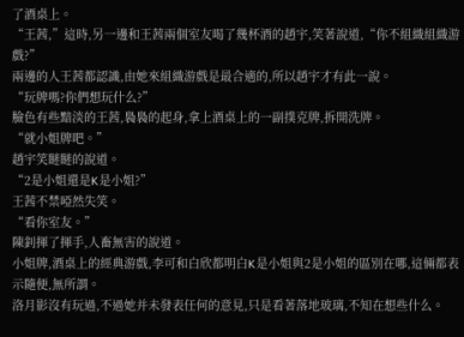了酒桌上。
“王茜,”這時,另一邊和王茜兩個室友喝了幾杯酒的趙宇,笑著說道,“你不組織組織游戲?”
兩邊的人王茜都認識,由她來組織游戲是最合適的,所以趙宇才有此一說。
“玩牌嗎?你們想玩什么?”
臉色有些黯淡的王茜,裊裊的起身,拿上酒桌上的一副撲克牌,拆開洗牌。
“就小姐牌吧。”
趙宇笑瞇瞇的說道。
“2是小姐還是K是小姐?”
王茜不禁啞然失笑。
“看你室友。”
陳釗揮了揮手,人畜無害的說道。
小姐牌,酒桌上的經典游戲,李可和白欣都明白K是小姐與2是小姐的區別在哪,這倆都表示隨便,無所謂。
洛月影沒有玩過,不過她并未發表任何的意見,只是看著落地玻璃,不知在想些什么。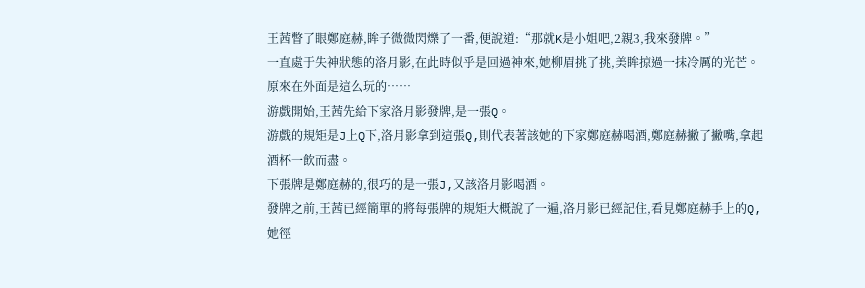王茜瞥了眼鄭庭赫,眸子微微閃爍了一番,便說道:“那就K是小姐吧,2親3,我來發牌。”
一直處于失神狀態的洛月影,在此時似乎是回過神來,她柳眉挑了挑,美眸掠過一抹冷厲的光芒。
原來在外面是這么玩的……
游戲開始,王茜先給下家洛月影發牌,是一張Q。
游戲的規矩是J上Q下,洛月影拿到這張Q,則代表著該她的下家鄭庭赫喝酒,鄭庭赫撇了撇嘴,拿起酒杯一飲而盡。
下張牌是鄭庭赫的,很巧的是一張J,又該洛月影喝酒。
發牌之前,王茜已經簡單的將每張牌的規矩大概說了一遍,洛月影已經記住,看見鄭庭赫手上的Q,她徑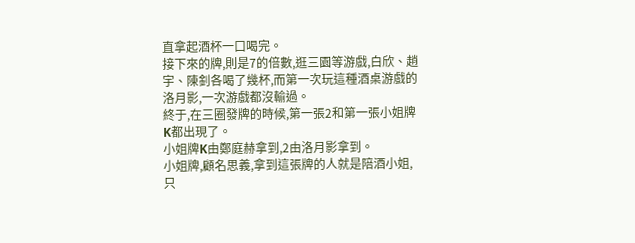直拿起酒杯一口喝完。
接下來的牌,則是7的倍數,逛三園等游戲,白欣、趙宇、陳釗各喝了幾杯,而第一次玩這種酒桌游戲的洛月影,一次游戲都沒輸過。
終于,在三圈發牌的時候,第一張2和第一張小姐牌K都出現了。
小姐牌K由鄭庭赫拿到,2由洛月影拿到。
小姐牌,顧名思義,拿到這張牌的人就是陪酒小姐,只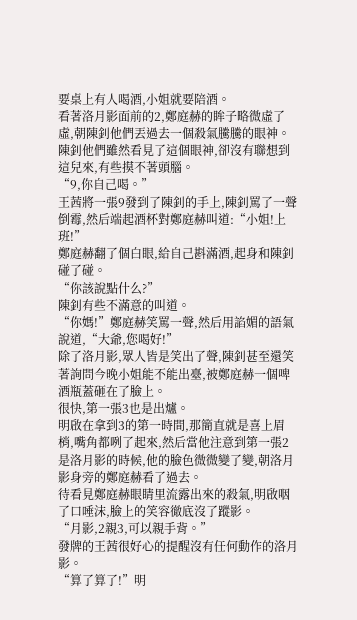要桌上有人喝酒,小姐就要陪酒。
看著洛月影面前的2,鄭庭赫的眸子略微虛了虛,朝陳釗他們丟過去一個殺氣騰騰的眼神。
陳釗他們雖然看見了這個眼神,卻沒有聯想到這兒來,有些摸不著頭腦。
“9,你自己喝。”
王茜將一張9發到了陳釗的手上,陳釗罵了一聲倒霉,然后端起酒杯對鄭庭赫叫道:“小姐!上班!”
鄭庭赫翻了個白眼,給自己斟滿酒,起身和陳釗碰了碰。
“你該說點什么?”
陳釗有些不滿意的叫道。
“你媽!”鄭庭赫笑罵一聲,然后用諂媚的語氣說道,“大爺,您喝好!”
除了洛月影,眾人皆是笑出了聲,陳釗甚至還笑著詢問今晚小姐能不能出臺,被鄭庭赫一個啤酒瓶蓋砸在了臉上。
很快,第一張3也是出爐。
明啟在拿到3的第一時間,那簡直就是喜上眉梢,嘴角都咧了起來,然后當他注意到第一張2是洛月影的時候,他的臉色微微變了變,朝洛月影身旁的鄭庭赫看了過去。
待看見鄭庭赫眼睛里流露出來的殺氣,明啟咽了口唾沫,臉上的笑容徹底沒了蹤影。
“月影,2親3,可以親手背。”
發牌的王茜很好心的提醒沒有任何動作的洛月影。
“算了算了!”明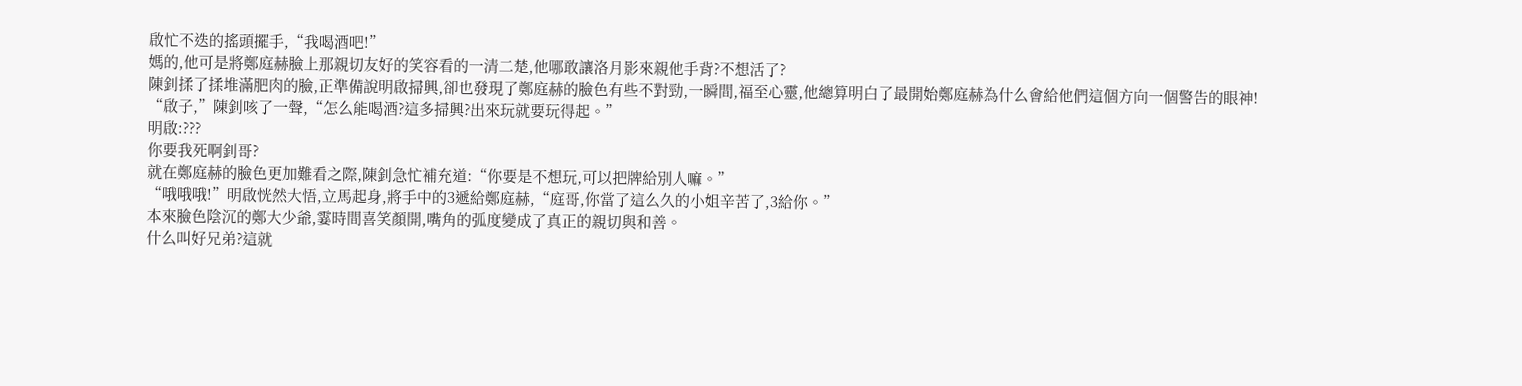啟忙不迭的搖頭擺手,“我喝酒吧!”
媽的,他可是將鄭庭赫臉上那親切友好的笑容看的一清二楚,他哪敢讓洛月影來親他手背?不想活了?
陳釗揉了揉堆滿肥肉的臉,正準備說明啟掃興,卻也發現了鄭庭赫的臉色有些不對勁,一瞬間,福至心靈,他總算明白了最開始鄭庭赫為什么會給他們這個方向一個警告的眼神!
“啟子,”陳釗咳了一聲,“怎么能喝酒?這多掃興?出來玩就要玩得起。”
明啟:???
你要我死啊釗哥?
就在鄭庭赫的臉色更加難看之際,陳釗急忙補充道:“你要是不想玩,可以把牌給別人嘛。”
“哦哦哦!”明啟恍然大悟,立馬起身,將手中的3遞給鄭庭赫,“庭哥,你當了這么久的小姐辛苦了,3給你。”
本來臉色陰沉的鄭大少爺,霎時間喜笑顏開,嘴角的弧度變成了真正的親切與和善。
什么叫好兄弟?這就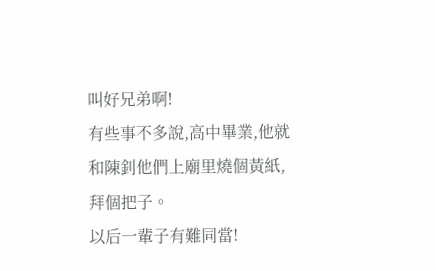叫好兄弟啊!
有些事不多說,高中畢業,他就和陳釗他們上廟里燒個黃紙,拜個把子。
以后一輩子有難同當!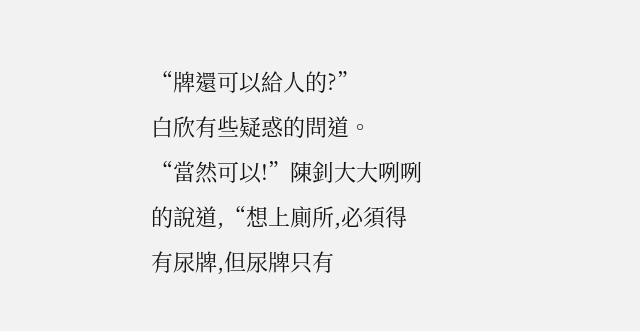“牌還可以給人的?”
白欣有些疑惑的問道。
“當然可以!”陳釗大大咧咧的說道,“想上廁所,必須得有尿牌,但尿牌只有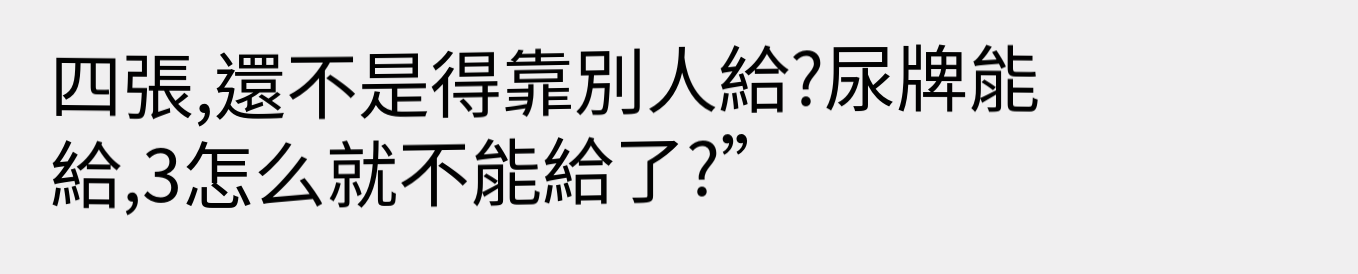四張,還不是得靠別人給?尿牌能給,3怎么就不能給了?”